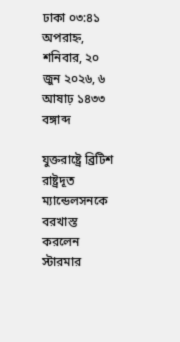ঢাকা ০৩:৪১ অপরাহ্ন, শনিবার, ২০ জুন ২০২৬, ৬ আষাঢ় ১৪৩৩ বঙ্গাব্দ

যুক্তরাষ্ট্রে ব্রিটিশ রাষ্ট্রদূত ম্যান্ডেলসনকে বরখাস্ত করলেন স্টারমার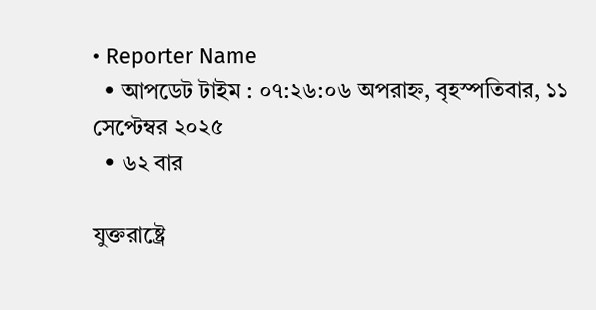• Reporter Name
  • আপডেট টাইম : ০৭:২৬:০৬ অপরাহ্ন, বৃহস্পতিবার, ১১ সেপ্টেম্বর ২০২৫
  • ৬২ বার

যুক্তরাষ্ট্রে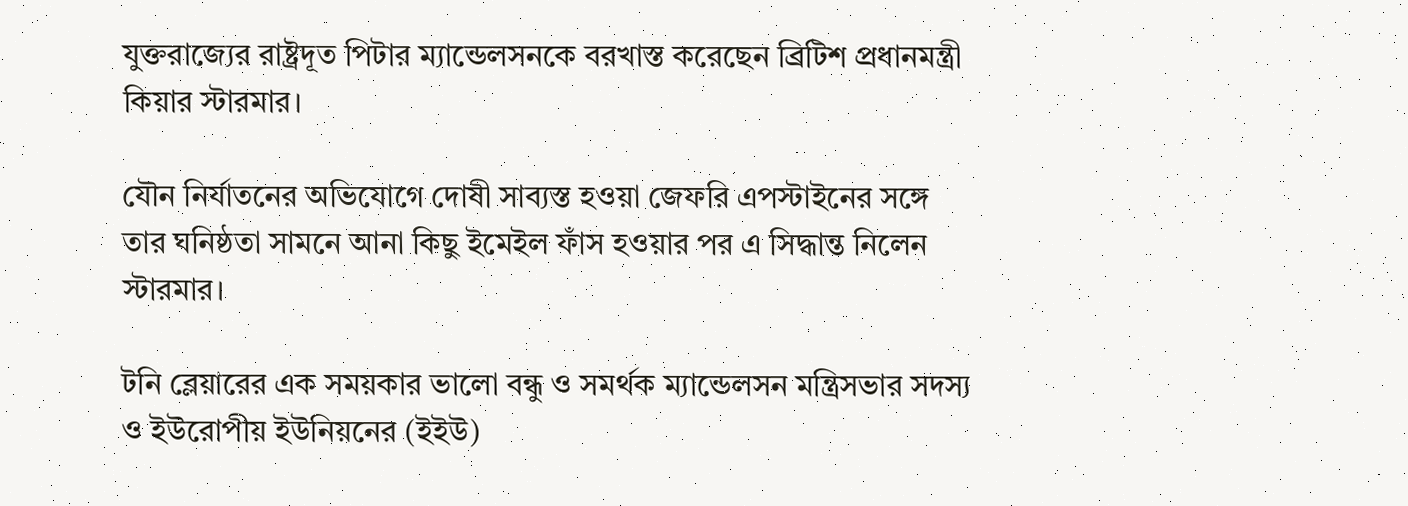যুক্তরাজ্যের রাষ্ট্রদূত পিটার ম্যান্ডেলসনকে বরখাস্ত করেছেন ব্রিটিশ প্রধানমন্ত্রী কিয়ার স্টারমার।

যৌন নির্যাতনের অভিযোগে দোষী সাব্যস্ত হওয়া জেফরি এপস্টাইনের সঙ্গে তার ঘনিষ্ঠতা সামনে আনা কিছু ইমেইল ফাঁস হওয়ার পর এ সিদ্ধান্ত নিলেন স্টারমার।

টনি ব্লেয়ারের এক সময়কার ভালো বন্ধু ও সমর্থক ম্যান্ডেলসন মন্ত্রিসভার সদস্য ও ইউরোপীয় ইউনিয়নের (ইইউ)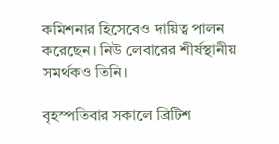কমিশনার হিসেবেও দায়িত্ব পালন করেছেন। নিউ লেবারের শীর্ষস্থানীয় সমর্থকও তিনি।

বৃহস্পতিবার সকালে ব্রিটিশ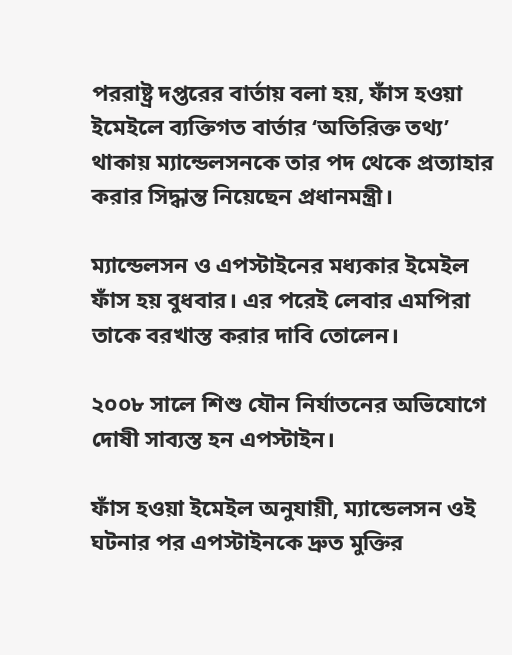পররাষ্ট্র দপ্তরের বার্তায় বলা হয়, ফাঁস হওয়া ইমেইলে ব্যক্তিগত বার্তার ‘অতিরিক্ত তথ্য’ থাকায় ম্যান্ডেলসনকে তার পদ থেকে প্রত্যাহার করার সিদ্ধান্ত নিয়েছেন প্রধানমন্ত্রী।

ম্যান্ডেলসন ও এপস্টাইনের মধ্যকার ইমেইল ফাঁস হয় বুধবার। এর পরেই লেবার এমপিরা তাকে বরখাস্ত করার দাবি তোলেন।

২০০৮ সালে শিশু যৌন নির্যাতনের অভিযোগে দোষী সাব্যস্ত হন এপস্টাইন।

ফাঁস হওয়া ইমেইল অনুযায়ী, ম্যান্ডেলসন ওই ঘটনার পর এপস্টাইনকে দ্রুত মুক্তির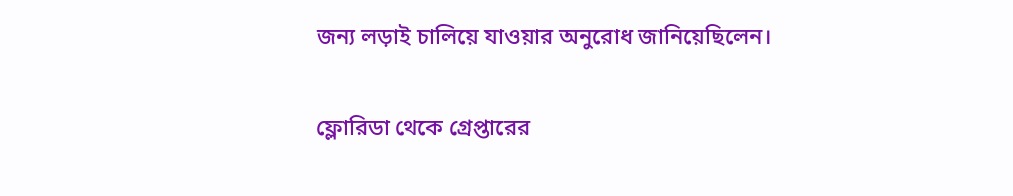জন্য লড়াই চালিয়ে যাওয়ার অনুরোধ জানিয়েছিলেন।

ফ্লোরিডা থেকে গ্রেপ্তারের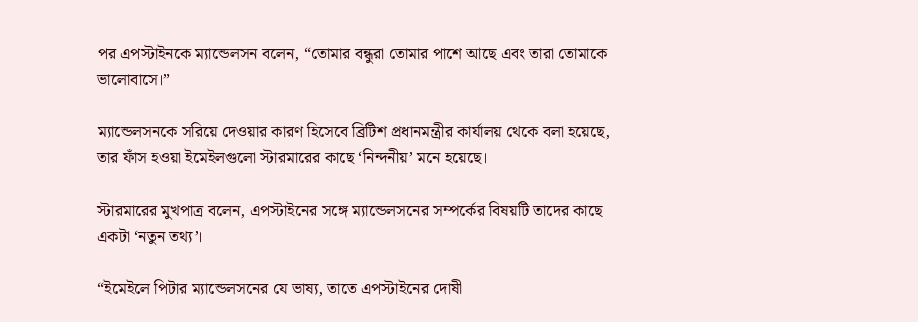পর এপস্টাইনকে ম্যান্ডেলসন বলেন, “তোমার বন্ধুরা তোমার পাশে আছে এবং তারা তোমাকে ভালোবাসে।”

ম্যান্ডেলসনকে সরিয়ে দেওয়ার কারণ হিসেবে ব্রিটিশ প্রধানমন্ত্রীর কার্যালয় থেকে বলা হয়েছে, তার ফাঁস হওয়া ইমেইলগুলো স্টারমারের কাছে ‘নিন্দনীয়’ মনে হয়েছে।

স্টারমারের মুখপাত্র বলেন, এপস্টাইনের সঙ্গে ম্যান্ডেলসনের সম্পর্কের বিষয়টি তাদের কাছে একটা ‘নতুন তথ্য’।

“ইমেইলে পিটার ম্যান্ডেলসনের যে ভাষ্য, তাতে এপস্টাইনের দোষী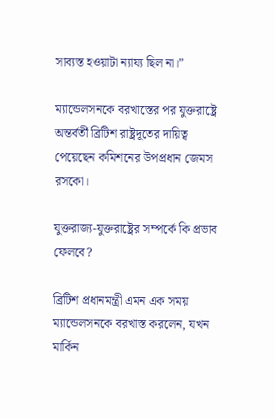সাব্যস্ত হওয়াটা ন্যায্য ছিল না।”

ম্যান্ডেলসনকে বরখাস্তের পর যুক্তরাষ্ট্রে অন্তর্বর্তী ব্রিটিশ রাষ্ট্রদূতের দায়িত্ব পেয়েছেন কমিশনের উপপ্রধান জেমস রসকো।

যুক্তরাজ্য-যুক্তরাষ্ট্রের সম্পর্কে কি প্রভাব ফেলবে?

ব্রিটিশ প্রধানমন্ত্রী এমন এক সময় ম্যান্ডেলসনকে বরখাস্ত করলেন, যখন মার্কিন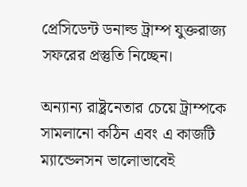প্রেসিডেন্ট ডনাল্ড ট্রাম্প যুক্তরাজ্য সফরের প্রস্তুতি নিচ্ছেন।

অন্যান্য রাষ্ট্রনেতার চেয়ে ট্রাম্পকে সামলানো কঠিন এবং এ কাজটি ম্যান্ডেলসন ভালোভাবেই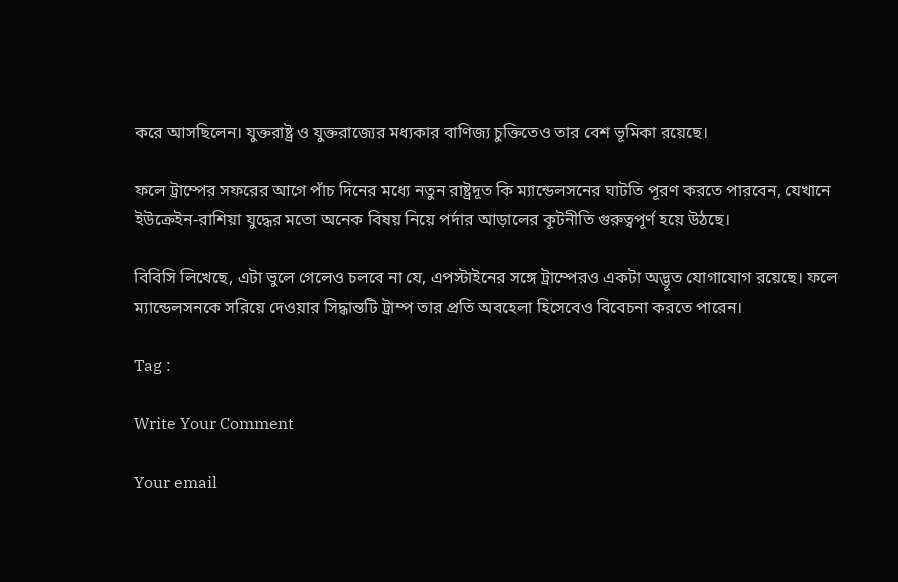করে আসছিলেন। যুক্তরাষ্ট্র ও যুক্তরাজ্যের মধ্যকার বাণিজ্য চুক্তিতেও তার বেশ ভূমিকা রয়েছে।

ফলে ট্রাম্পের সফরের আগে পাঁচ দিনের মধ্যে নতুন রাষ্ট্রদূত কি ম্যান্ডেলসনের ঘাটতি পূরণ করতে পারবেন, যেখানে ইউক্রেইন-রাশিয়া যুদ্ধের মতো অনেক বিষয় নিয়ে পর্দার আড়ালের কূটনীতি গুরুত্বপূর্ণ হয়ে উঠছে।

বিবিসি লিখেছে, এটা ভুলে গেলেও চলবে না যে, এপস্টাইনের সঙ্গে ট্রাম্পেরও একটা অদ্ভূত যোগাযোগ রয়েছে। ফলে ম্যান্ডেলসনকে সরিয়ে দেওয়ার সিদ্ধান্তটি ট্রাম্প তার প্রতি অবহেলা হিসেবেও বিবেচনা করতে পারেন।

Tag :

Write Your Comment

Your email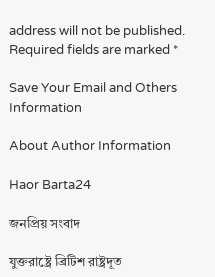address will not be published. Required fields are marked *

Save Your Email and Others Information

About Author Information

Haor Barta24

জনপ্রিয় সংবাদ

যুক্তরাষ্ট্রে ব্রিটিশ রাষ্ট্রদূত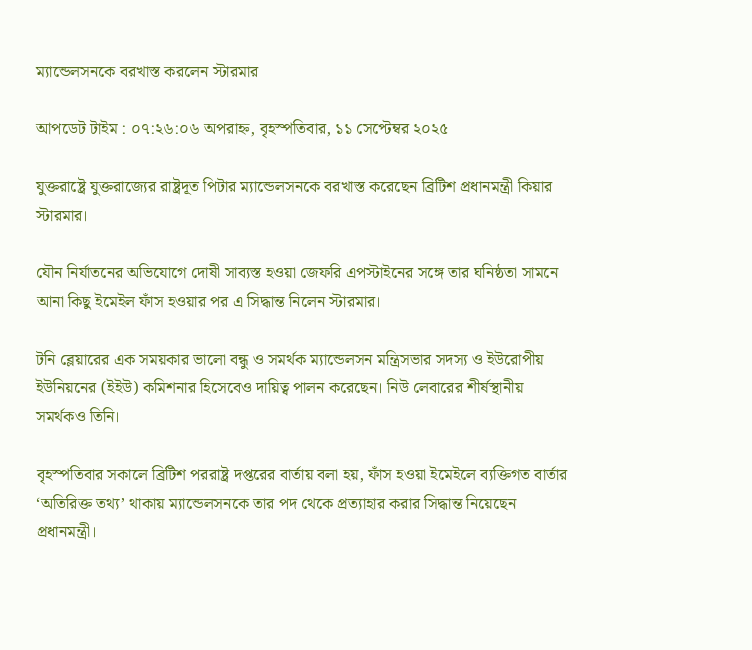ম্যান্ডেলসনকে বরখাস্ত করলেন স্টারমার

আপডেট টাইম : ০৭:২৬:০৬ অপরাহ্ন, বৃহস্পতিবার, ১১ সেপ্টেম্বর ২০২৫

যুক্তরাষ্ট্রে যুক্তরাজ্যের রাষ্ট্রদূত পিটার ম্যান্ডেলসনকে বরখাস্ত করেছেন ব্রিটিশ প্রধানমন্ত্রী কিয়ার স্টারমার।

যৌন নির্যাতনের অভিযোগে দোষী সাব্যস্ত হওয়া জেফরি এপস্টাইনের সঙ্গে তার ঘনিষ্ঠতা সামনে আনা কিছু ইমেইল ফাঁস হওয়ার পর এ সিদ্ধান্ত নিলেন স্টারমার।

টনি ব্লেয়ারের এক সময়কার ভালো বন্ধু ও সমর্থক ম্যান্ডেলসন মন্ত্রিসভার সদস্য ও ইউরোপীয় ইউনিয়নের (ইইউ) কমিশনার হিসেবেও দায়িত্ব পালন করেছেন। নিউ লেবারের শীর্ষস্থানীয় সমর্থকও তিনি।

বৃহস্পতিবার সকালে ব্রিটিশ পররাষ্ট্র দপ্তরের বার্তায় বলা হয়, ফাঁস হওয়া ইমেইলে ব্যক্তিগত বার্তার ‘অতিরিক্ত তথ্য’ থাকায় ম্যান্ডেলসনকে তার পদ থেকে প্রত্যাহার করার সিদ্ধান্ত নিয়েছেন প্রধানমন্ত্রী।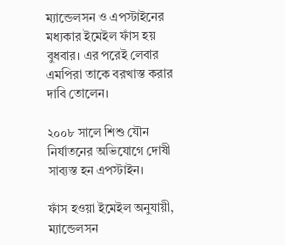ম্যান্ডেলসন ও এপস্টাইনের মধ্যকার ইমেইল ফাঁস হয় বুধবার। এর পরেই লেবার এমপিরা তাকে বরখাস্ত করার দাবি তোলেন।

২০০৮ সালে শিশু যৌন নির্যাতনের অভিযোগে দোষী সাব্যস্ত হন এপস্টাইন।

ফাঁস হওয়া ইমেইল অনুযায়ী, ম্যান্ডেলসন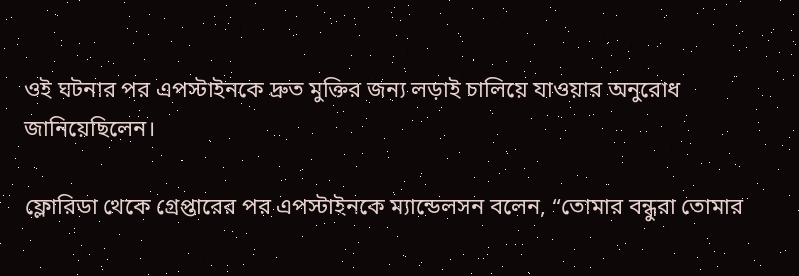ওই ঘটনার পর এপস্টাইনকে দ্রুত মুক্তির জন্য লড়াই চালিয়ে যাওয়ার অনুরোধ জানিয়েছিলেন।

ফ্লোরিডা থেকে গ্রেপ্তারের পর এপস্টাইনকে ম্যান্ডেলসন বলেন, “তোমার বন্ধুরা তোমার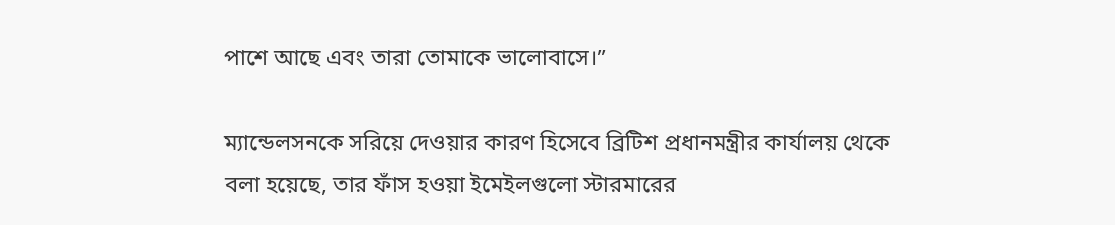পাশে আছে এবং তারা তোমাকে ভালোবাসে।”

ম্যান্ডেলসনকে সরিয়ে দেওয়ার কারণ হিসেবে ব্রিটিশ প্রধানমন্ত্রীর কার্যালয় থেকে বলা হয়েছে, তার ফাঁস হওয়া ইমেইলগুলো স্টারমারের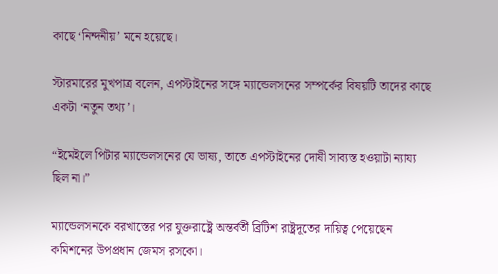কাছে ‘নিন্দনীয়’ মনে হয়েছে।

স্টারমারের মুখপাত্র বলেন, এপস্টাইনের সঙ্গে ম্যান্ডেলসনের সম্পর্কের বিষয়টি তাদের কাছে একটা ‘নতুন তথ্য’।

“ইমেইলে পিটার ম্যান্ডেলসনের যে ভাষ্য, তাতে এপস্টাইনের দোষী সাব্যস্ত হওয়াটা ন্যায্য ছিল না।”

ম্যান্ডেলসনকে বরখাস্তের পর যুক্তরাষ্ট্রে অন্তর্বর্তী ব্রিটিশ রাষ্ট্রদূতের দায়িত্ব পেয়েছেন কমিশনের উপপ্রধান জেমস রসকো।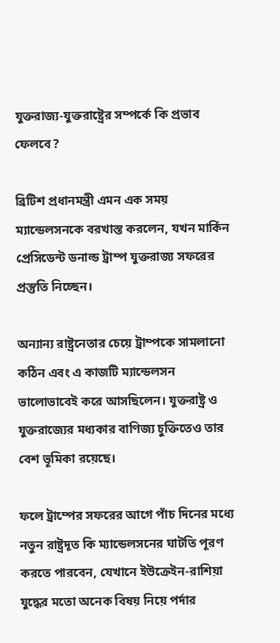যুক্তরাজ্য-যুক্তরাষ্ট্রের সম্পর্কে কি প্রভাব ফেলবে?

ব্রিটিশ প্রধানমন্ত্রী এমন এক সময় ম্যান্ডেলসনকে বরখাস্ত করলেন, যখন মার্কিন প্রেসিডেন্ট ডনাল্ড ট্রাম্প যুক্তরাজ্য সফরের প্রস্তুতি নিচ্ছেন।

অন্যান্য রাষ্ট্রনেতার চেয়ে ট্রাম্পকে সামলানো কঠিন এবং এ কাজটি ম্যান্ডেলসন ভালোভাবেই করে আসছিলেন। যুক্তরাষ্ট্র ও যুক্তরাজ্যের মধ্যকার বাণিজ্য চুক্তিতেও তার বেশ ভূমিকা রয়েছে।

ফলে ট্রাম্পের সফরের আগে পাঁচ দিনের মধ্যে নতুন রাষ্ট্রদূত কি ম্যান্ডেলসনের ঘাটতি পূরণ করতে পারবেন, যেখানে ইউক্রেইন-রাশিয়া যুদ্ধের মতো অনেক বিষয় নিয়ে পর্দার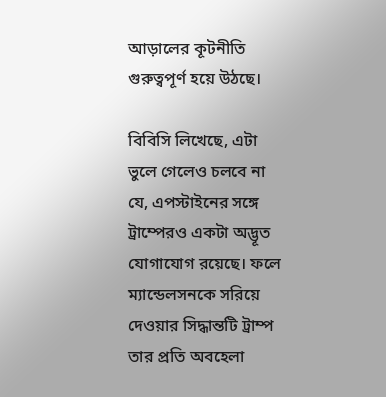আড়ালের কূটনীতি গুরুত্বপূর্ণ হয়ে উঠছে।

বিবিসি লিখেছে, এটা ভুলে গেলেও চলবে না যে, এপস্টাইনের সঙ্গে ট্রাম্পেরও একটা অদ্ভূত যোগাযোগ রয়েছে। ফলে ম্যান্ডেলসনকে সরিয়ে দেওয়ার সিদ্ধান্তটি ট্রাম্প তার প্রতি অবহেলা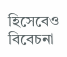হিসেবেও বিবেচনা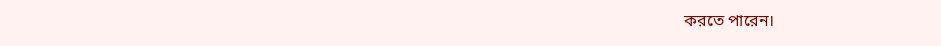করতে পারেন।